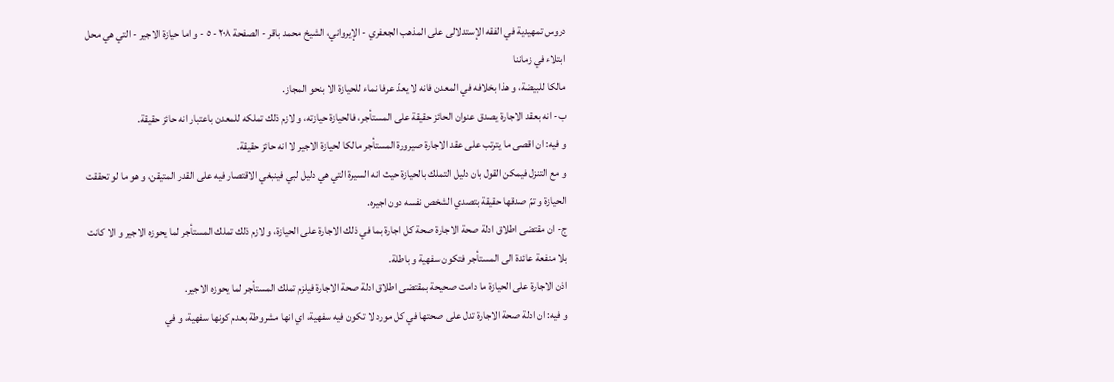دروس تمهيدية في الفقه الإستدلالى على المذهب الجعفري - الإيرواني، الشيخ محمد باقر - الصفحة ٢٠٨ - ٥ - و اما حيازة الاجير - التي هي محل ابتلاء في زماننا
مالكا للبيضة، و هذا بخلافه في المعدن فانه لا يعدّ عرفا نماء للحيازة الا بنحو المجاز.
ب- انه بعقد الاجارة يصدق عنوان الحائز حقيقة على المستأجر، فالحيازة حيازته، و لازم ذلك تملكه للمعدن باعتبار انه حائز حقيقة.
و فيه: ان اقصى ما يترتب على عقد الاجارة صيرورة المستأجر مالكا لحيازة الاجير لا انه حائز حقيقة.
و مع التنزل فيمكن القول بان دليل التملك بالحيازة حيث انه السيرة التي هي دليل لبي فينبغي الاقتصار فيه على القدر المتيقن، و هو ما لو تحققت الحيازة و تمّ صدقها حقيقة بتصدي الشخص نفسه دون اجيره.
ج- ان مقتضى اطلاق ادلة صحة الاجارة صحة كل اجارة بما في ذلك الاجارة على الحيازة، و لازم ذلك تملك المستأجر لما يحوزه الاجير و الا كانت بلا منفعة عائدة الى المستأجر فتكون سفهية و باطلة.
اذن الاجارة على الحيازة ما دامت صحيحة بمقتضى اطلاق ادلة صحة الاجارة فيلزم تملك المستأجر لما يحوزه الاجير.
و فيه: ان ادلة صحة الاجارة تدل على صحتها في كل مورد لا تكون فيه سفهية، اي انها مشروطة بعدم كونها سفهية، و في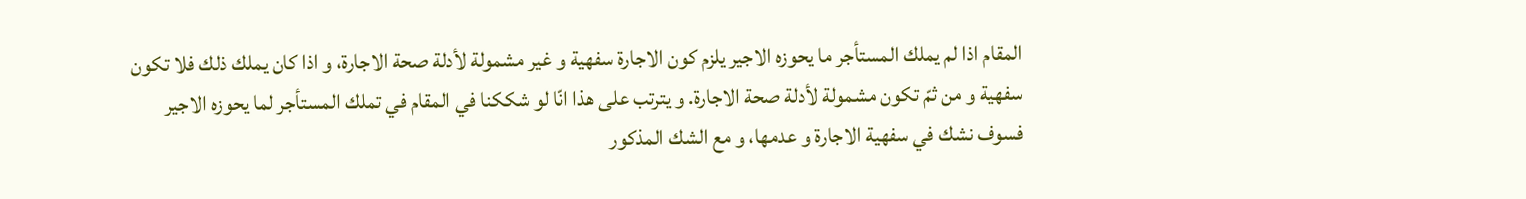المقام اذا لم يملك المستأجر ما يحوزه الاجير يلزم كون الاجارة سفهية و غير مشمولة لأدلة صحة الاجارة، و اذا كان يملك ذلك فلا تكون سفهية و من ثمّ تكون مشمولة لأدلة صحة الاجارة. و يترتب على هذا انّا لو شككنا في المقام في تملك المستأجر لما يحوزه الاجير فسوف نشك في سفهية الاجارة و عدمها، و مع الشك المذكور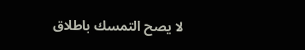لا يصح التمسك باطلاق